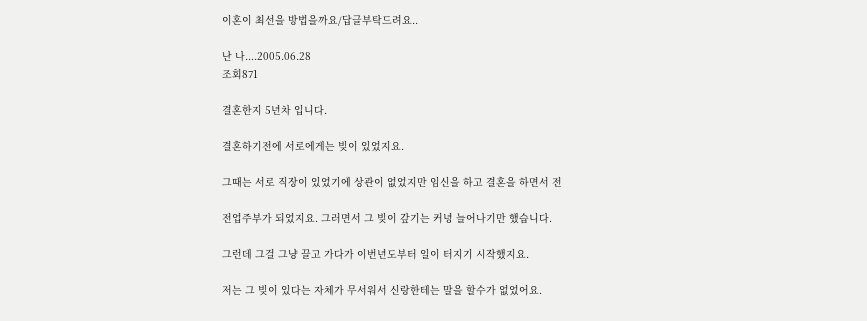이혼이 최선을 방법을까요/답글부탁드려요..

난 나....2005.06.28
조회871

결혼한지 5년차 입니다.

결혼하기전에 서로에게는 빚이 있었지요.

그때는 서로 직장이 있었기에 상관이 없었지만 임신을 하고 결혼을 하면서 전

전업주부가 되었지요. 그러면서 그 빚이 갚기는 커녕 늘어나기만 했습니다.

그런데 그걸 그냥 끌고 가다가 이번년도부터 일이 터지기 시작했지요.

저는 그 빚이 있다는 자체가 무서워서 신랑한테는 말을 할수가 없었어요.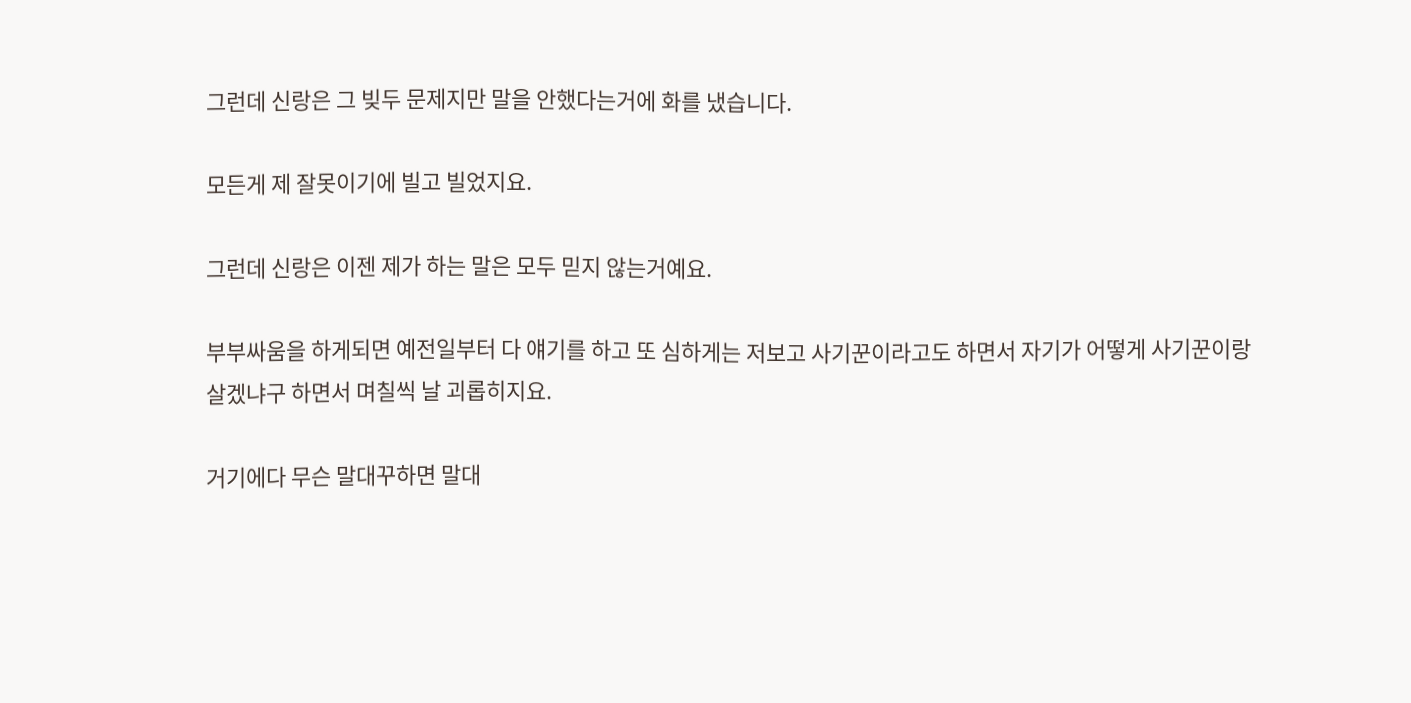그런데 신랑은 그 빚두 문제지만 말을 안했다는거에 화를 냈습니다.

모든게 제 잘못이기에 빌고 빌었지요.

그런데 신랑은 이젠 제가 하는 말은 모두 믿지 않는거예요.

부부싸움을 하게되면 예전일부터 다 얘기를 하고 또 심하게는 저보고 사기꾼이라고도 하면서 자기가 어떻게 사기꾼이랑 살겠냐구 하면서 며칠씩 날 괴롭히지요.

거기에다 무슨 말대꾸하면 말대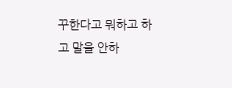꾸한다고 뭐하고 하고 말을 안하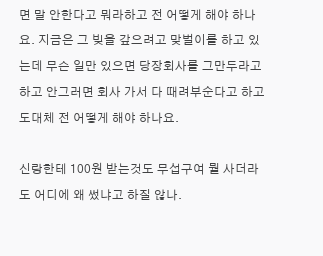면 말 안한다고 뭐라하고 전 어떻게 해야 하나요. 지금은 그 빚을 갚으려고 맞벌이를 하고 있는데 무슨 일만 있으면 당장회사를 그만두라고 하고 안그러면 회사 가서 다 때려부순다고 하고 도대체 전 어떻게 해야 하나요.

신랑한테 100원 받는것도 무섭구여 뭘 사더라도 어디에 왜 썼냐고 하질 않나.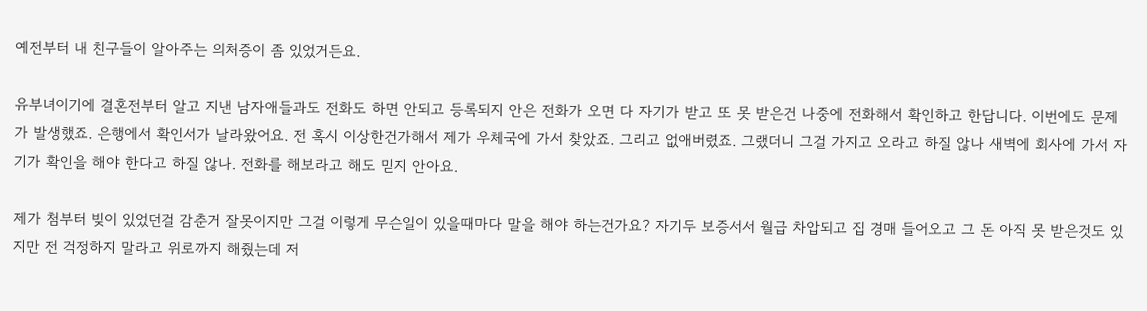예전부터 내 친구들이 알아주는 의처증이 좀 있었거든요.

유부녀이기에 결혼전부터 알고 지낸 남자애들과도 전화도 하면 안되고 등록되지 안은 전화가 오면 다 자기가 받고 또 못 받은건 나중에 전화해서 확인하고 한답니다. 이번에도 문제가 발생했죠. 은행에서 확인서가 날라왔어요. 전 혹시 이상한건가해서 제가 우체국에 가서 찾았죠. 그리고 없애버렸죠. 그랬더니 그걸 가지고 오라고 하질 않나 새벽에 회사에 가서 자기가 확인을 해야 한다고 하질 않나. 전화를 해보라고 해도 믿지 안아요.

제가 첨부터 빚이 있었던걸 감춘거 잘못이지만 그걸 이렇게 무슨일이 있을때마다 말을 해야 하는건가요? 자기두 보증서서 월급 차압되고 집 경매 들어오고 그 돈 아직 못 받은것도 있지만 전 걱정하지 말라고 위로까지 해줬는데 저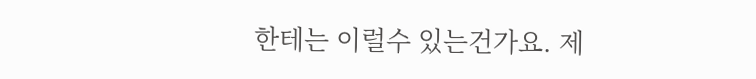한테는 이럴수 있는건가요. 제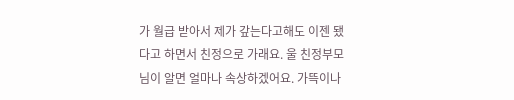가 월급 받아서 제가 갚는다고해도 이젠 됐다고 하면서 친정으로 가래요. 울 친정부모님이 알면 얼마나 속상하겠어요. 가뜩이나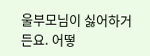울부모님이 싫어하거든요. 어떻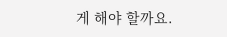게 해야 할까요.